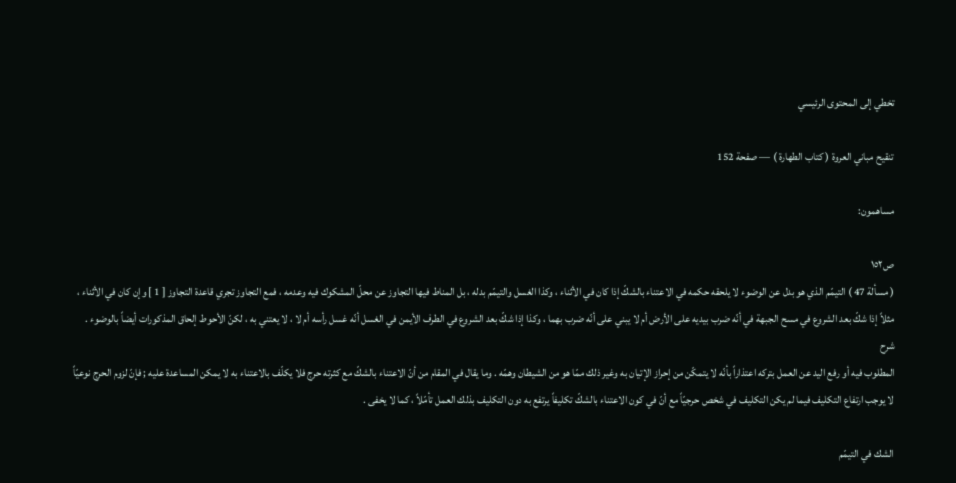تخطي إلى المحتوى الرئيسي

تنقيح مباني العروة ( كتاب الطهارة ) — صفحة 152

مساهمون:

ص١٥٢
( مسألة 47 ) التيمّم الذي هو بدل عن الوضوء لا يلحقه حكمه في الاعتناء بالشكّ إذا كان في الأثناء ، وكذا الغسل والتيمّم بدله ، بل المناط فيها التجاوز عن محلّ المشكوك فيه وعدمه ، فمع التجاوز تجري قاعدة التجاوز [ 1 ] وإن كان في الأثناء ، مثلاً إذا شكّ بعد الشروع في مسح الجبهة في أنّه ضرب بيديه على الأرض أم لا يبني على أنّه ضرب بهما ، وكذا إذا شكّ بعد الشروع في الطرف الأيمن في الغسل أنّه غسل رأسه أم لا ، لا يعتني به ، لكنّ الأحوط إلحاق المذكورات أيضاً بالوضوء .
شرح
المطلوب فيه أو رفع اليد عن العمل بتركه اعتذاراً بأنّه لا يتمكّن من إحراز الإتيان به وغير ذلك ممّا هو من الشيطان وهمّه . وما يقال في المقام من أنّ الاعتناء بالشكّ مع كثرته حرج فلا يكلّف بالاعتناء به لا يمكن المساعدة عليه ; فإنّ لزوم الحرج نوعيّاً لا يوجب ارتفاع التكليف فيما لم يكن التكليف في شخص حرجيّاً مع أنّ في كون الاعتناء بالشكّ تكليفاً يرتفع به دون التكليف بذلك العمل تأمّلاً ، كما لا يخفى .

الشك في التيمّم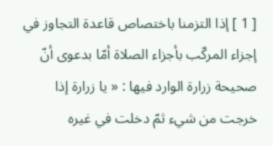[ 1 ] إذا التزمنا باختصاص قاعدة التجاوز في إجزاء المركّب بأجزاء الصلاة أمّا بدعوى أنّ صحيحة زرارة الوارد فيها : « يا زرارة إذا خرجت من شيء ثمّ دخلت في غيره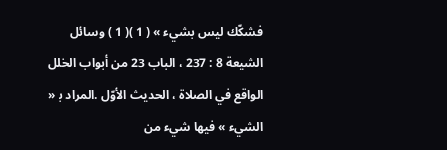فشكّك ليس بشيء » ( 1 )( 1 ) وسائل الشيعة 8 : 237 ، الباب 23 من أبواب الخلل الواقع في الصلاة ، الحديث الأوّل .المراد ب‍ « الشيء » فيها شيء من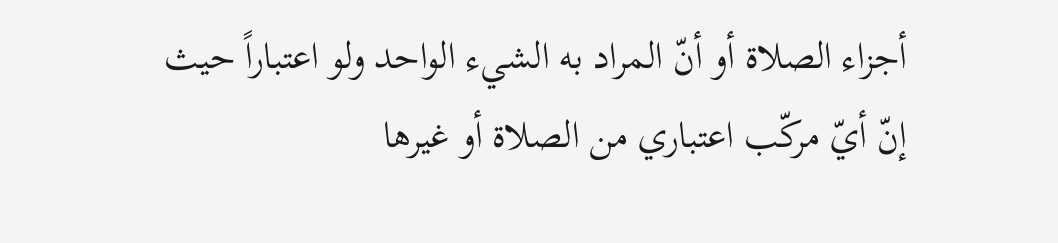أجزاء الصلاة أو أنّ المراد به الشيء الواحد ولو اعتباراً حيث إنّ أيّ مركّب اعتباري من الصلاة أو غيرها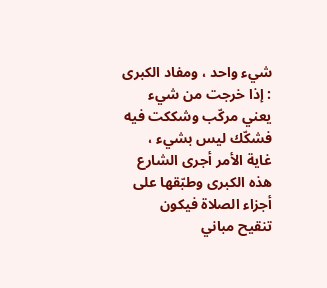شيء واحد ، ومفاد الكبرى : إذا خرجت من شيء يعني مركّب وشككت فيه فشكّك ليس بشيء ، غاية الأمر أجرى الشارع هذه الكبرى وطبّقها على أجزاء الصلاة فيكون
تنقيح مباني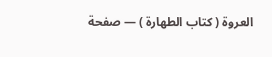العروة ( كتاب الطهارة ) — صفحة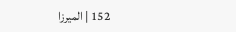152 | الميرزا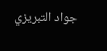جواد التبريزي